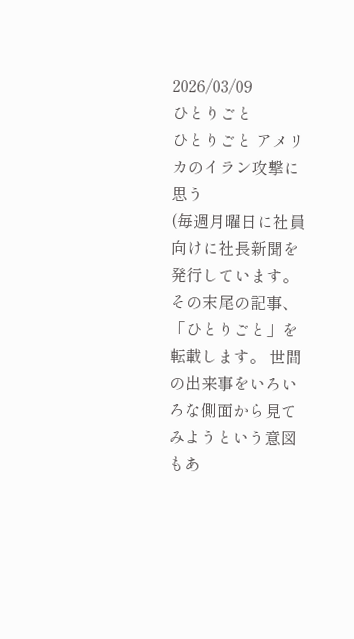2026/03/09
ひとりごと
ひとりごと アメリカのイラン攻撃に思う
(毎週月曜日に社員向けに社長新聞を発行しています。その末尾の記事、「ひとりごと」を転載します。 世間の出来事をいろいろな側面から見てみようという意図もあ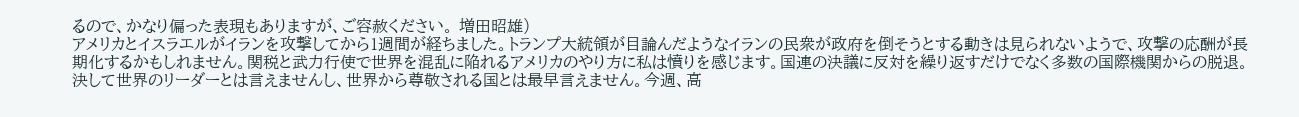るので、かなり偏った表現もありますが、ご容赦ください。 増田昭雄)
アメリカとイスラエルがイランを攻撃してから1週間が経ちました。トランプ大統領が目論んだようなイランの民衆が政府を倒そうとする動きは見られないようで、攻撃の応酬が長期化するかもしれません。関税と武力行使で世界を混乱に陥れるアメリカのやり方に私は憤りを感じます。国連の決議に反対を繰り返すだけでなく多数の国際機関からの脱退。決して世界のリーダーとは言えませんし、世界から尊敬される国とは最早言えません。今週、高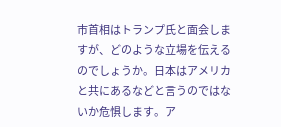市首相はトランプ氏と面会しますが、どのような立場を伝えるのでしょうか。日本はアメリカと共にあるなどと言うのではないか危惧します。ア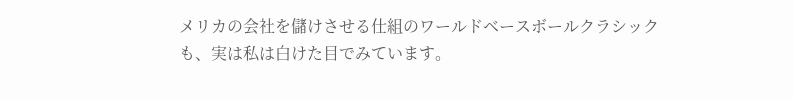メリカの会社を儲けさせる仕組のワールドベースボールクラシックも、実は私は白けた目でみています。